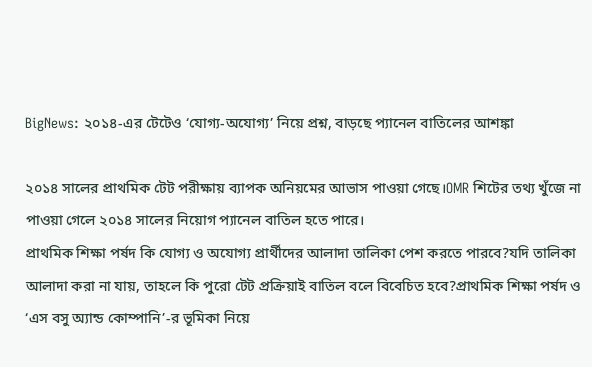BigNews: ২০১৪-এর টেটেও ‘যোগ্য-অযোগ্য’ নিয়ে প্রশ্ন, বাড়ছে প্যানেল বাতিলের আশঙ্কা

২০১৪ সালের প্রাথমিক টেট পরীক্ষায় ব্যাপক অনিয়মের আভাস পাওয়া গেছে।OMR শিটের তথ্য খুঁজে না পাওয়া গেলে ২০১৪ সালের নিয়োগ প্যানেল বাতিল হতে পারে।
প্রাথমিক শিক্ষা পর্ষদ কি যোগ্য ও অযোগ্য প্রার্থীদের আলাদা তালিকা পেশ করতে পারবে?যদি তালিকা আলাদা করা না যায়, তাহলে কি পুরো টেট প্রক্রিয়াই বাতিল বলে বিবেচিত হবে?প্রাথমিক শিক্ষা পর্ষদ ও ‘এস বসু অ্যান্ড কোম্পানি’-র ভূমিকা নিয়ে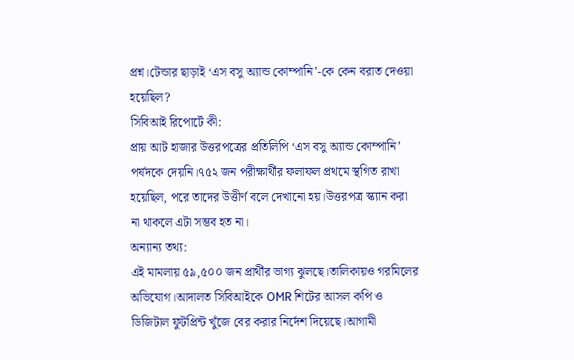প্রশ্ন।টেন্ডার ছাড়াই ‘এস বসু অ্যান্ড কোম্পানি’-কে কেন বরাত দেওয়া হয়েছিল?
সিবিআই রিপোর্টে কী:
প্রায় আট হাজার উত্তরপত্রের প্রতিলিপি ‘এস বসু অ্যান্ড কোম্পানি’ পর্ষদকে দেয়নি।৭৫২ জন পরীক্ষার্থীর ফলাফল প্রথমে স্থগিত রাখা হয়েছিল, পরে তাদের উত্তীর্ণ বলে দেখানো হয়।উত্তরপত্র স্ক্যান করা না থাকলে এটা সম্ভব হত না।
অন্যান্য তথ্য:
এই মামলায় ৫৯,৫০০ জন প্রার্থীর ভাগ্য ঝুলছে।তালিকায়ও গরমিলের অভিযোগ।আদালত সিবিআইকে OMR শিটের আসল কপি ও ডিজিটাল ফুটপ্রিন্ট খুঁজে বের করার নির্দেশ দিয়েছে।আগামী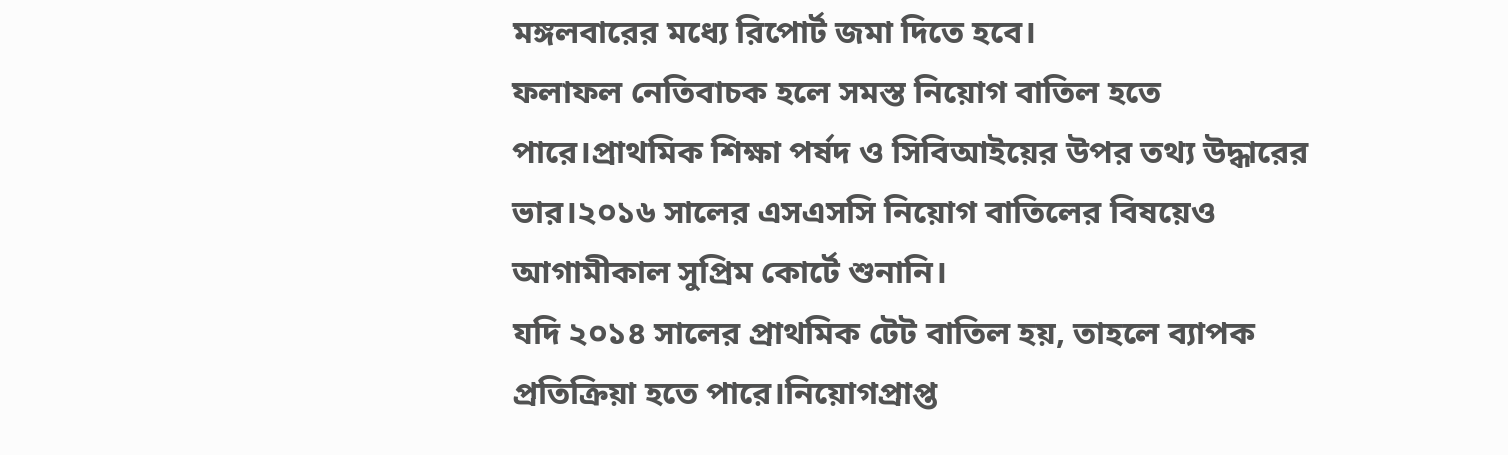মঙ্গলবারের মধ্যে রিপোর্ট জমা দিতে হবে।
ফলাফল নেতিবাচক হলে সমস্ত নিয়োগ বাতিল হতে পারে।প্রাথমিক শিক্ষা পর্ষদ ও সিবিআইয়ের উপর তথ্য উদ্ধারের ভার।২০১৬ সালের এসএসসি নিয়োগ বাতিলের বিষয়েও আগামীকাল সুপ্রিম কোর্টে শুনানি।
যদি ২০১৪ সালের প্রাথমিক টেট বাতিল হয়, তাহলে ব্যাপক প্রতিক্রিয়া হতে পারে।নিয়োগপ্রাপ্ত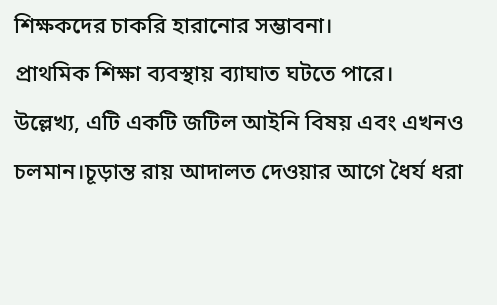শিক্ষকদের চাকরি হারানোর সম্ভাবনা।
প্রাথমিক শিক্ষা ব্যবস্থায় ব্যাঘাত ঘটতে পারে।
উল্লেখ্য, এটি একটি জটিল আইনি বিষয় এবং এখনও চলমান।চূড়ান্ত রায় আদালত দেওয়ার আগে ধৈর্য ধরা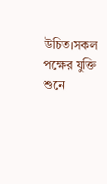উচিত।সকল পক্ষের যুক্তি শুনে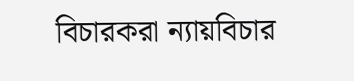বিচারকরা ন্যায়বিচার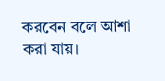করবেন বলে আশা করা যায়।